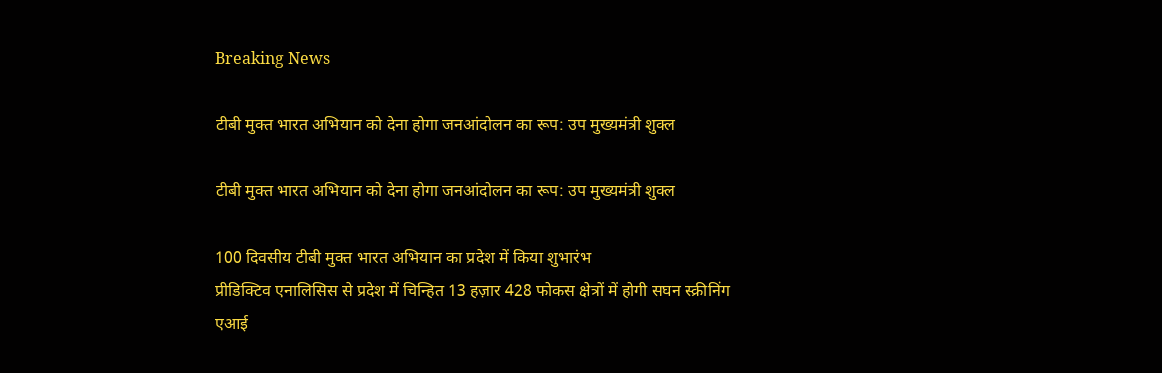Breaking News

टीबी मुक्त भारत अभियान को देना होगा जनआंदोलन का रूप: उप मुख्यमंत्री शुक्ल

टीबी मुक्त भारत अभियान को देना होगा जनआंदोलन का रूप: उप मुख्यमंत्री शुक्ल

100 दिवसीय टीबी मुक्त भारत अभियान का प्रदेश में किया शुभारंभ
प्रीडिक्टिव एनालिसिस से प्रदेश में चिन्हित 13 हज़ार 428 फोकस क्षेत्रों में होगी सघन स्क्रीनिंग
एआई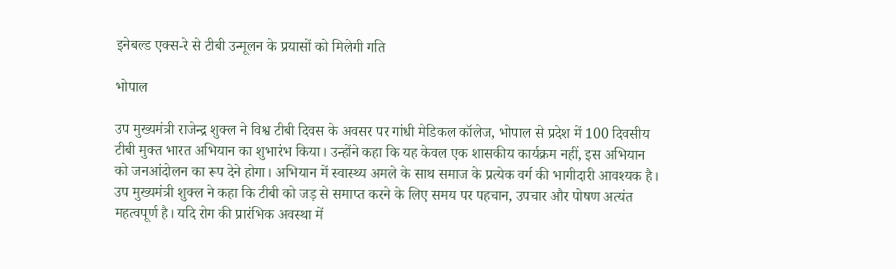इनेबल्ड एक्स-रे से टीबी उन्मूलन के प्रयासों को मिलेगी गति

भोपाल

उप मुख्यमंत्री राजेन्द्र शुक्ल ने विश्व टीबी दिवस के अवसर पर गांधी मेडिकल कॉलेज, भोपाल से प्रदेश में 100 दिवसीय टीबी मुक्त भारत अभियान का शुभारंभ किया। उन्होंने कहा कि यह केवल एक शासकीय कार्यक्रम नहीं, इस अभियान को जनआंदोलन का रूप देने होगा। अभियान में स्वास्थ्य अमले के साथ समाज के प्रत्येक वर्ग की भागीदारी आवश्यक है। उप मुख्यमंत्री शुक्ल ने कहा कि टीबी को जड़ से समाप्त करने के लिए समय पर पहचान, उपचार और पोषण अत्यंत महत्वपूर्ण है। यदि रोग की प्रारंभिक अवस्था में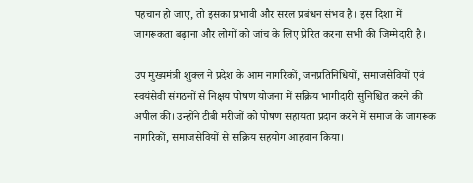पहचान हो जाए, तो इसका प्रभावी और सरल प्रबंधन संभव है। इस दिशा में जागरूकता बढ़ाना और लोगों को जांच के लिए प्रेरित करना सभी की जिम्मेदारी है।

उप मुख्यमंत्री शुक्ल ने प्रदेश के आम नागरिकों, जनप्रतिनिधियों, समाजसेवियों एवं स्वयंसेवी संगठनों से निक्षय पोषण योजना में सक्रिय भागीदारी सुनिश्चित करने की अपील की। उन्होंने टीबी मरीजों को पोषण सहायता प्रदान करने में समाज के जागरूक नागरिकों, समाजसेवियों से सक्रिय सहयोग आहवान किया।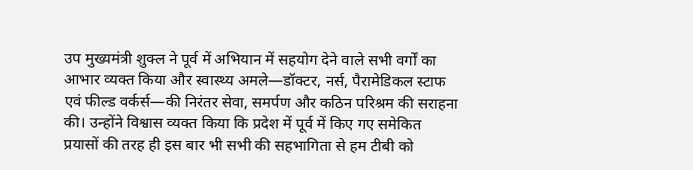उप मुख्यमंत्री शुक्ल ने पूर्व में अभियान में सहयोग देने वाले सभी वर्गों का आभार व्यक्त किया और स्वास्थ्य अमले—डॉक्टर, नर्स, पैरामेडिकल स्टाफ एवं फील्ड वर्कर्स—की निरंतर सेवा, समर्पण और कठिन परिश्रम की सराहना की। उन्होंने विश्वास व्यक्त किया कि प्रदेश में पूर्व में किए गए समेकित प्रयासों की तरह ही इस बार भी सभी की सहभागिता से हम टीबी को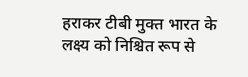हराकर टीबी मुक्त भारत के लक्ष्य को निश्चित रूप से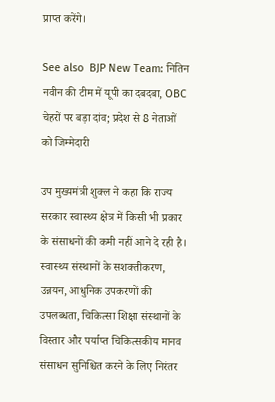प्राप्त करेंगे।

See also  BJP New Team: नितिन नवीन की टीम में यूपी का दबदबा, OBC चेहरों पर बड़ा दांव; प्रदेश से 8 नेताओं को जिम्मेदारी

उप मुख्यमंत्री शुक्ल ने कहा कि राज्य सरकार स्वास्थ्य क्षेत्र में किसी भी प्रकार के संसाधनों की कमी नहीं आने दे रही है। स्वास्थ्य संस्थानों के सशक्तीकरण, उन्नयन, आधुनिक उपकरणों की उपलब्धता, चिकित्सा शिक्षा संस्थानों के विस्तार और पर्याप्त चिकित्सकीय मानव संसाधन सुनिश्चित करने के लिए निरंतर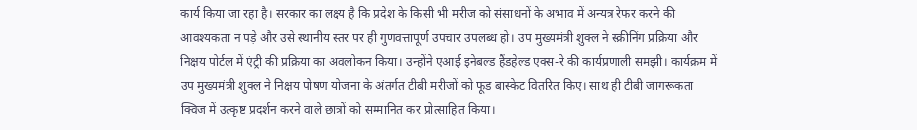कार्य किया जा रहा है। सरकार का लक्ष्य है कि प्रदेश के किसी भी मरीज को संसाधनों के अभाव में अन्यत्र रेफर करने की आवश्यकता न पड़े और उसे स्थानीय स्तर पर ही गुणवत्तापूर्ण उपचार उपलब्ध हो। उप मुख्यमंत्री शुक्ल ने स्क्रीनिंग प्रक्रिया और निक्षय पोर्टल में एंट्री की प्रक्रिया का अवलोकन किया। उन्होंने एआई इनेबल्ड हैंडहेल्ड एक्स-रे की कार्यप्रणाली समझी। कार्यक्रम में उप मुख्यमंत्री शुक्ल ने निक्षय पोषण योजना के अंतर्गत टीबी मरीजों को फूड बास्केट वितरित किए। साथ ही टीबी जागरूकता क्विज में उत्कृष्ट प्रदर्शन करने वाले छात्रों को सम्मानित कर प्रोत्साहित किया।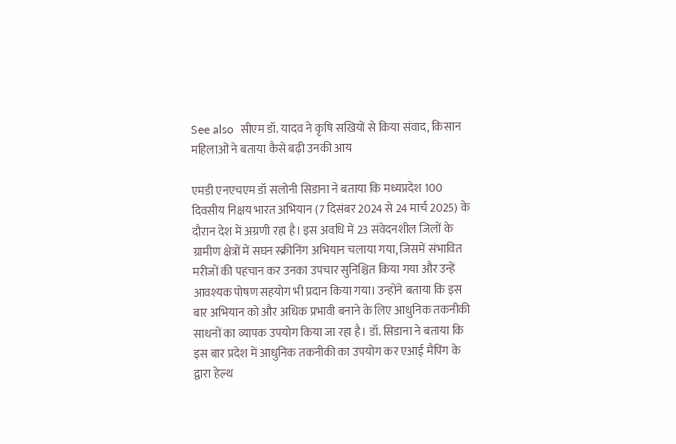See also  सीएम डॉ. यादव ने कृषि सखियों से किया संवाद, किसान महिलाओं ने बताया कैसे बढ़ी उनकी आय

एमडी एनएचएम डॉ सलोनी सिडाना ने बताया कि मध्यप्रदेश 100 दिवसीय निक्षय भारत अभियान (7 दिसंबर 2024 से 24 मार्च 2025) के दौरान देश में अग्रणी रहा है। इस अवधि में 23 संवेदनशील जिलों के ग्रामीण क्षेत्रों में सघन स्क्रीनिंग अभियान चलाया गया, जिसमें संभावित मरीजों की पहचान कर उनका उपचार सुनिश्चित किया गया और उन्हें आवश्यक पोषण सहयोग भी प्रदान किया गया। उन्होंने बताया कि इस बार अभियान को और अधिक प्रभावी बनाने के लिए आधुनिक तकनीकी साधनों का व्यापक उपयोग किया जा रहा है। डॉ. सिडाना ने बताया कि इस बार प्रदेश में आधुनिक तकनीकी का उपयोग कर एआई मैपिंग के द्वारा हेल्थ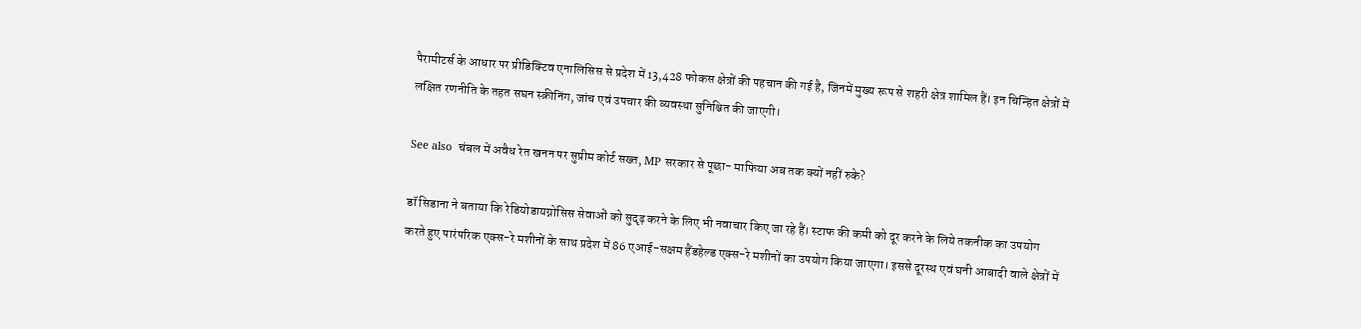पैरामीटर्स के आधार पर प्रीडिक्टिव एनालिसिस से प्रदेश में 13,428 फोकस क्षेत्रों की पहचान की गई है, जिनमें मुख्य रूप से शहरी क्षेत्र शामिल हैं। इन चिन्हित क्षेत्रों में लक्षित रणनीति के तहत सघन स्क्रीनिंग, जांच एवं उपचार की व्यवस्था सुनिश्चित की जाएगी।

See also  चंबल में अवैध रेत खनन पर सुप्रीम कोर्ट सख्त, MP सरकार से पूछा- माफिया अब तक क्यों नहीं रुके?

डॉ सिडाना ने बताया कि रेडियोडायग्नोसिस सेवाओं को सुदृढ़ करने के लिए भी नवाचार किए जा रहे हैं। स्टाफ की कमी को दूर करने के लिये तकनीक का उपयोग करते हुए पारंपरिक एक्स-रे मशीनों के साथ प्रदेश में 86 एआई-सक्षम हैंडहेल्ड एक्स-रे मशीनों का उपयोग किया जाएगा। इससे दूरस्थ एवं घनी आबादी वाले क्षेत्रों में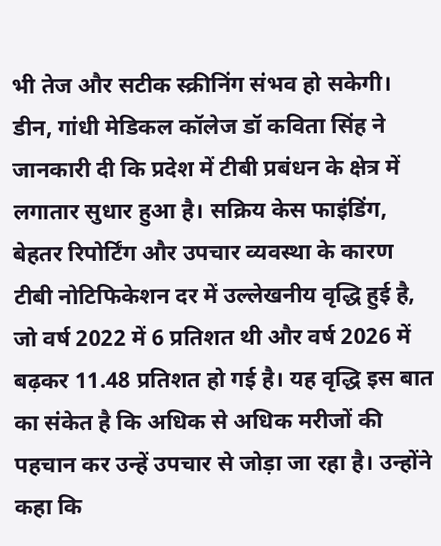भी तेज और सटीक स्क्रीनिंग संभव हो सकेगी। डीन, गांधी मेडिकल कॉलेज डॉ कविता सिंह ने जानकारी दी कि प्रदेश में टीबी प्रबंधन के क्षेत्र में लगातार सुधार हुआ है। सक्रिय केस फाइंडिंग, बेहतर रिपोर्टिंग और उपचार व्यवस्था के कारण टीबी नोटिफिकेशन दर में उल्लेखनीय वृद्धि हुई है, जो वर्ष 2022 में 6 प्रतिशत थी और वर्ष 2026 में बढ़कर 11.48 प्रतिशत हो गई है। यह वृद्धि इस बात का संकेत है कि अधिक से अधिक मरीजों की पहचान कर उन्हें उपचार से जोड़ा जा रहा है। उन्होंने कहा कि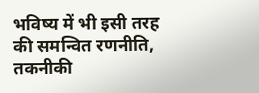भविष्य में भी इसी तरह की समन्वित रणनीति, तकनीकी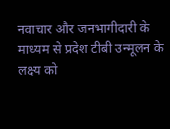नवाचार और जनभागीदारी के माध्यम से प्रदेश टीबी उन्मूलन के लक्ष्य को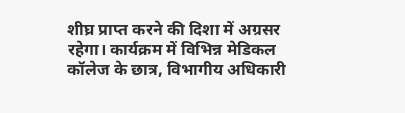शीघ्र प्राप्त करने की दिशा में अग्रसर रहेगा। कार्यक्रम में विभिन्न मेडिकल कॉलेज के छात्र, विभागीय अधिकारी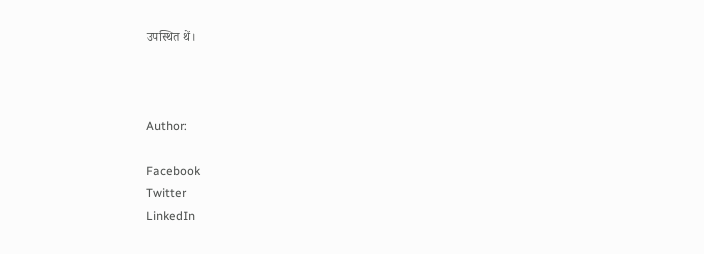उपस्थित थें।



Author:

Facebook
Twitter
LinkedIn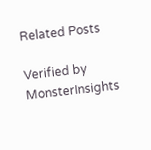Related Posts

Verified by MonsterInsights